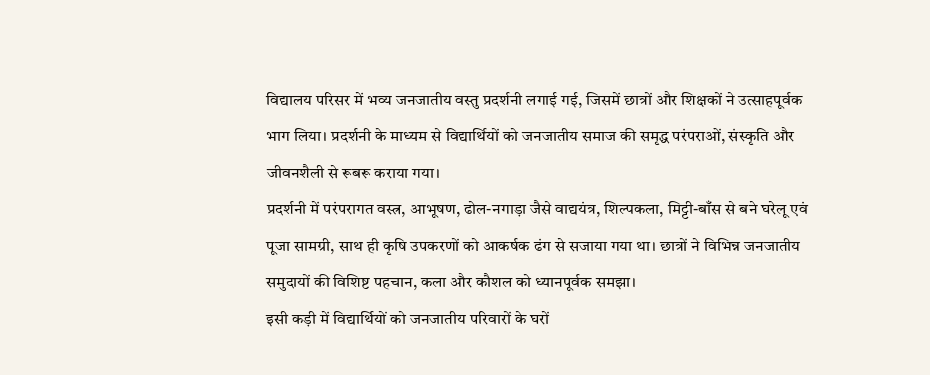विद्यालय परिसर में भव्य जनजातीय वस्तु प्रदर्शनी लगाई गई, जिसमें छात्रों और शिक्षकों ने उत्साहपूर्वक भाग लिया। प्रदर्शनी के माध्यम से विद्यार्थियों को जनजातीय समाज की समृद्ध परंपराओं, संस्कृति और जीवनशैली से रूबरू कराया गया।
प्रदर्शनी में परंपरागत वस्त्र, आभूषण, ढोल-नगाड़ा जैसे वाद्ययंत्र, शिल्पकला, मिट्टी-बाँस से बने घरेलू एवं पूजा सामग्री, साथ ही कृषि उपकरणों को आकर्षक ढंग से सजाया गया था। छात्रों ने विभिन्न जनजातीय समुदायों की विशिष्ट पहचान, कला और कौशल को ध्यानपूर्वक समझा।
इसी कड़ी में विद्यार्थियों को जनजातीय परिवारों के घरों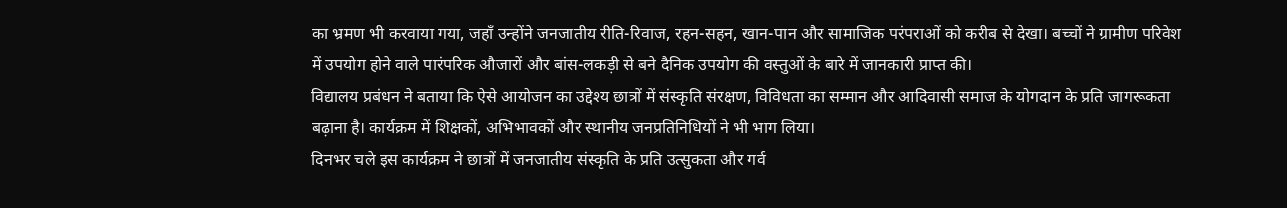का भ्रमण भी करवाया गया, जहाँ उन्होंने जनजातीय रीति-रिवाज, रहन-सहन, खान-पान और सामाजिक परंपराओं को करीब से देखा। बच्चों ने ग्रामीण परिवेश में उपयोग होने वाले पारंपरिक औजारों और बांस-लकड़ी से बने दैनिक उपयोग की वस्तुओं के बारे में जानकारी प्राप्त की।
विद्यालय प्रबंधन ने बताया कि ऐसे आयोजन का उद्देश्य छात्रों में संस्कृति संरक्षण, विविधता का सम्मान और आदिवासी समाज के योगदान के प्रति जागरूकता बढ़ाना है। कार्यक्रम में शिक्षकों, अभिभावकों और स्थानीय जनप्रतिनिधियों ने भी भाग लिया।
दिनभर चले इस कार्यक्रम ने छात्रों में जनजातीय संस्कृति के प्रति उत्सुकता और गर्व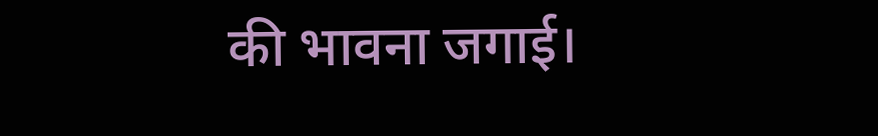की भावना जगाई।